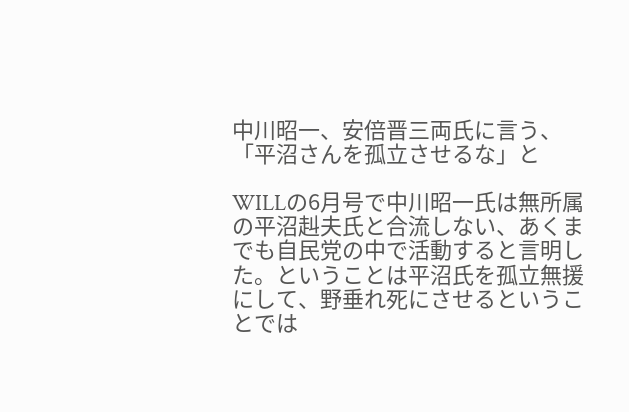中川昭一、安倍晋三両氏に言う、「平沼さんを孤立させるな」と

WILLの6月号で中川昭一氏は無所属の平沼赳夫氏と合流しない、あくまでも自民党の中で活動すると言明した。ということは平沼氏を孤立無援にして、野垂れ死にさせるということでは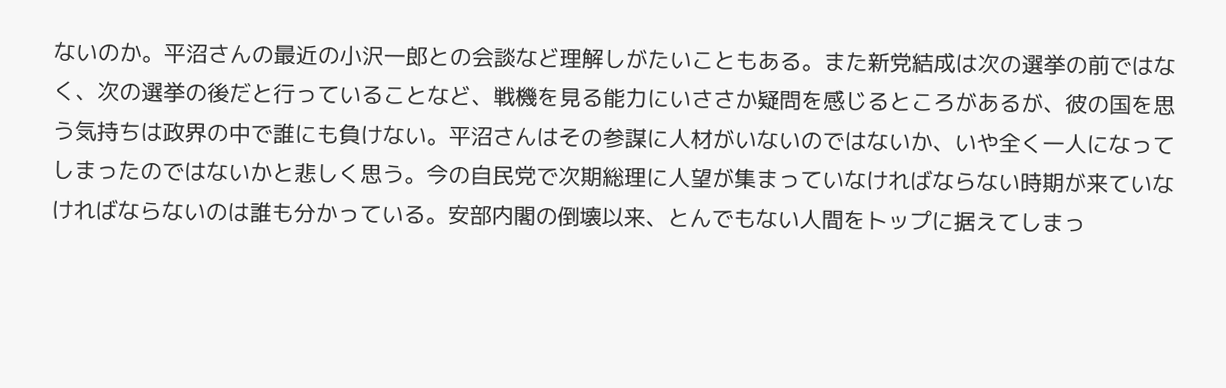ないのか。平沼さんの最近の小沢一郎との会談など理解しがたいこともある。また新党結成は次の選挙の前ではなく、次の選挙の後だと行っていることなど、戦機を見る能力にいささか疑問を感じるところがあるが、彼の国を思う気持ちは政界の中で誰にも負けない。平沼さんはその参謀に人材がいないのではないか、いや全く一人になってしまったのではないかと悲しく思う。今の自民党で次期総理に人望が集まっていなければならない時期が来ていなければならないのは誰も分かっている。安部内閣の倒壊以来、とんでもない人間をトップに据えてしまっ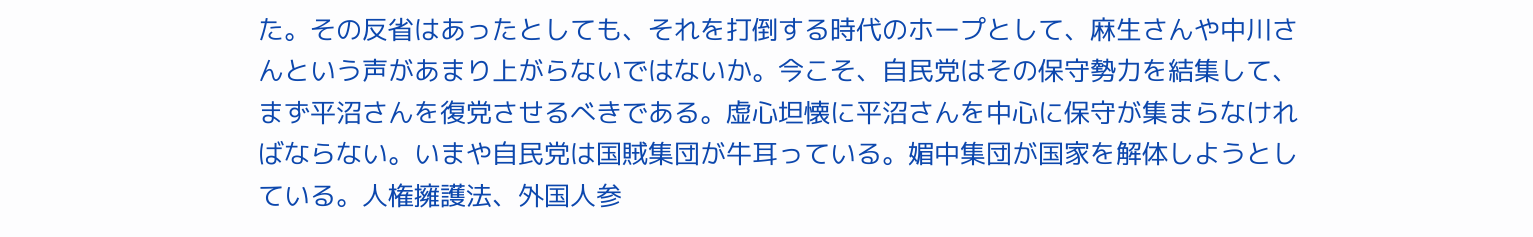た。その反省はあったとしても、それを打倒する時代のホープとして、麻生さんや中川さんという声があまり上がらないではないか。今こそ、自民党はその保守勢力を結集して、まず平沼さんを復党させるべきである。虚心坦懐に平沼さんを中心に保守が集まらなければならない。いまや自民党は国賊集団が牛耳っている。媚中集団が国家を解体しようとしている。人権擁護法、外国人参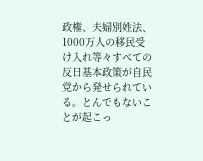政権、夫婦別姓法、1000万人の移民受け入れ等々すべての反日基本政策が自民党から発せられている。とんでもないことが起こっ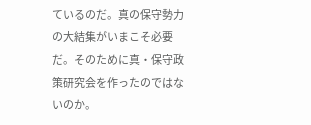ているのだ。真の保守勢力の大結集がいまこそ必要だ。そのために真・保守政策研究会を作ったのではないのか。